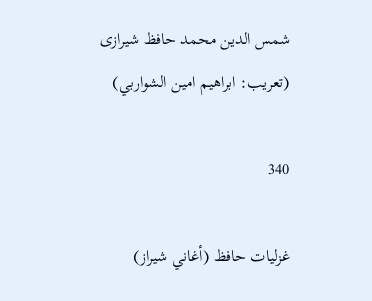شمس الدين محمد حافظ شيرازى (تعريب: ابراهيم امين الشواربي)

340

غزليات حافظ (أغاني شيراز)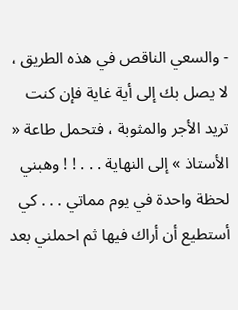- والسعي الناقص في هذه الطريق ، لا يصل بك إلى أية غاية فإن كنت تريد الأجر والمثوبة ، فتحمل طاعة « الأستاذ » إلى النهاية . . . ! ! وهبني لحظة واحدة في يوم مماتي . . . كي أستطيع أن أراك فيها ثم احملني بعد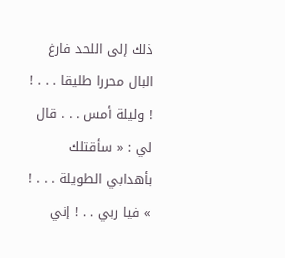ذلك إلى اللحد فارغ البال محررا طليقا . . . ! ! وليلة أمس . . . قال لي : « سأقتلك بأهدابي الطويلة . . . ! » فيا ربي . . ! إني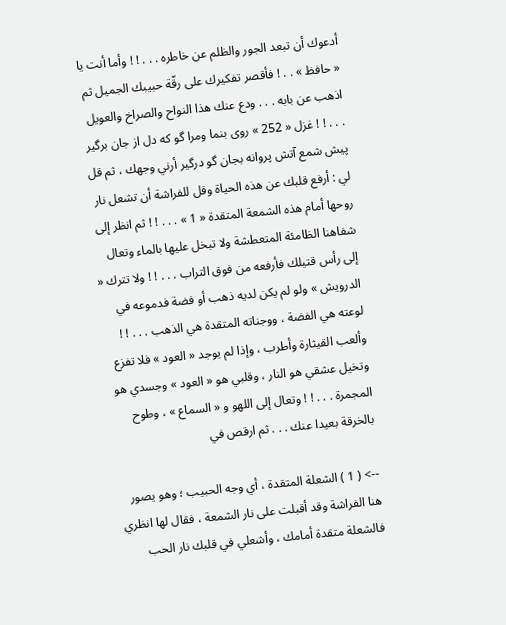أدعوك أن تبعد الجور والظلم عن خاطره . . . ! ! وأما أنت يا « حافظ » . . ! فأقصر تفكيرك على رقّة حبيبك الجميل ثم اذهب عن بابه . . . ودع عنك هذا النواح والصراخ والعويل . . . ! ! غزل « 252 » روى بنما ومرا گو كه دل از جان برگير پيش شمع آتش پروانه بجان گو درگير أرني وجهك ، ثم قل لي : أرفع قلبك عن هذه الحياة وقل للفراشة أن تشعل نار روحها أمام هذه الشمعة المتقدة « 1 » . . . ! ! ثم انظر إلى شفاهنا الظامئة المتعطشة ولا تبخل عليها بالماء وتعال إلى رأس قتيلك فأرفعه من فوق التراب . . . ! ! ولا تترك « الدرويش » ولو لم يكن لديه ذهب أو فضة فدموعه في لوعته هي الفضة ، ووجناته المتقدة هي الذهب . . . ! ! وألعب القيثارة وأطرب ، وإذا لم يوجد « العود » فلا تفزع وتخيل عشقي هو النار ، وقلبي هو « العود » وجسدي هو المجمرة . . . ! ! وتعال إلى اللهو و « السماع » ، وطوح بالخرقة بعيدا عنك . . . ثم ارقص في

--> ( 1 ) الشعلة المتقدة ، أي وجه الحبيب ؛ وهو يصور هنا الفراشة وقد أقبلت على نار الشمعة ، فقال لها انظري فالشعلة متقدة أمامك ، وأشعلي في قلبك نار الحب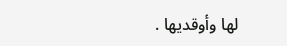لها وأوقديها .